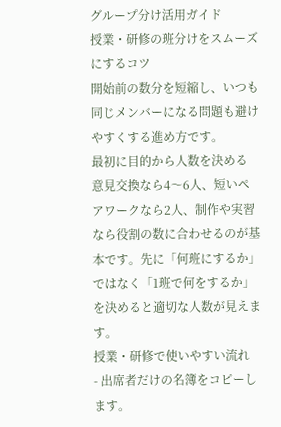グループ分け活用ガイド
授業・研修の班分けをスムーズにするコツ
開始前の数分を短縮し、いつも同じメンバーになる問題も避けやすくする進め方です。
最初に目的から人数を決める
意見交換なら4〜6人、短いペアワークなら2人、制作や実習なら役割の数に合わせるのが基本です。先に「何班にするか」ではなく「1班で何をするか」を決めると適切な人数が見えます。
授業・研修で使いやすい流れ
- 出席者だけの名簿をコピーします。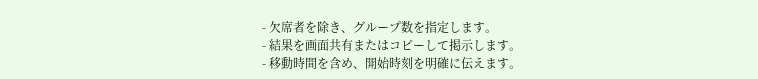- 欠席者を除き、グループ数を指定します。
- 結果を画面共有またはコピーして掲示します。
- 移動時間を含め、開始時刻を明確に伝えます。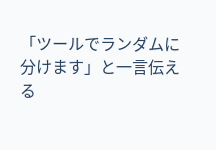「ツールでランダムに分けます」と一言伝える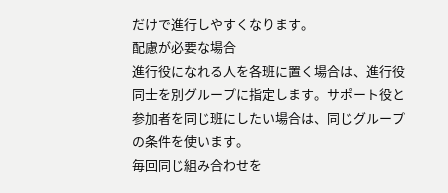だけで進行しやすくなります。
配慮が必要な場合
進行役になれる人を各班に置く場合は、進行役同士を別グループに指定します。サポート役と参加者を同じ班にしたい場合は、同じグループの条件を使います。
毎回同じ組み合わせを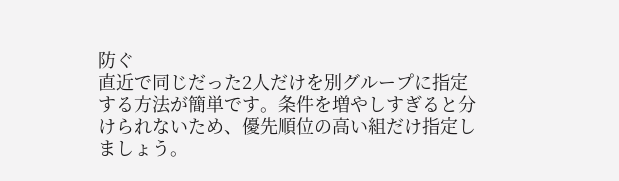防ぐ
直近で同じだった2人だけを別グループに指定する方法が簡単です。条件を増やしすぎると分けられないため、優先順位の高い組だけ指定しましょう。